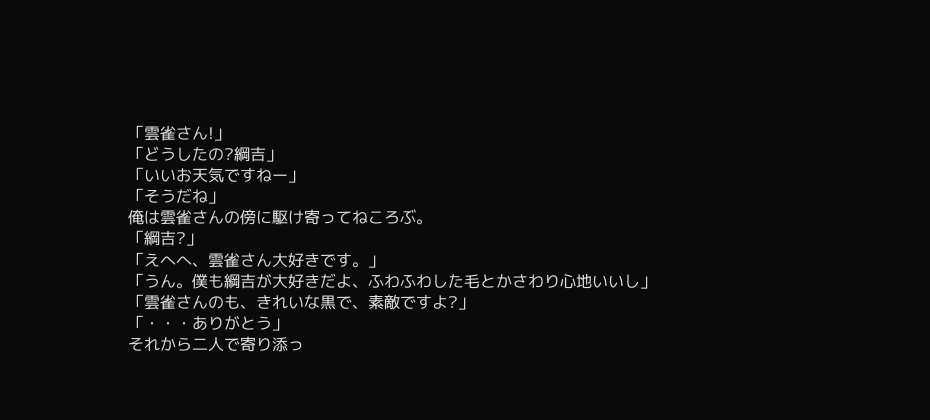「雲雀さん!」
「どうしたの?綱吉」
「いいお天気ですねー」
「そうだね」
俺は雲雀さんの傍に駆け寄ってねころぶ。
「綱吉?」
「えへへ、雲雀さん大好きです。」
「うん。僕も綱吉が大好きだよ、ふわふわした毛とかさわり心地いいし」
「雲雀さんのも、きれいな黒で、素敵ですよ?」
「・・・ありがとう」
それから二人で寄り添っ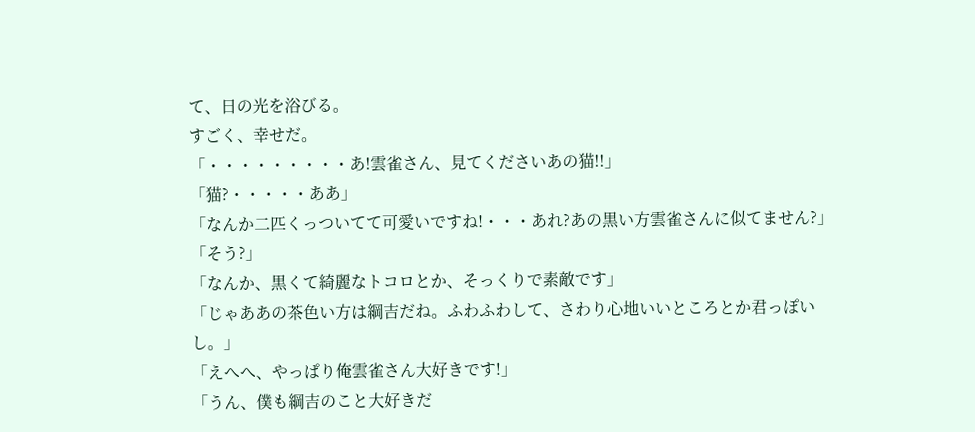て、日の光を浴びる。
すごく、幸せだ。
「・・・・・・・・・あ!雲雀さん、見てくださいあの猫!!」
「猫?・・・・・ああ」
「なんか二匹くっついてて可愛いですね!・・・あれ?あの黒い方雲雀さんに似てません?」
「そう?」
「なんか、黒くて綺麗なトコロとか、そっくりで素敵です」
「じゃああの茶色い方は綱吉だね。ふわふわして、さわり心地いいところとか君っぽいし。」
「えへへ、やっぱり俺雲雀さん大好きです!」
「うん、僕も綱吉のこと大好きだ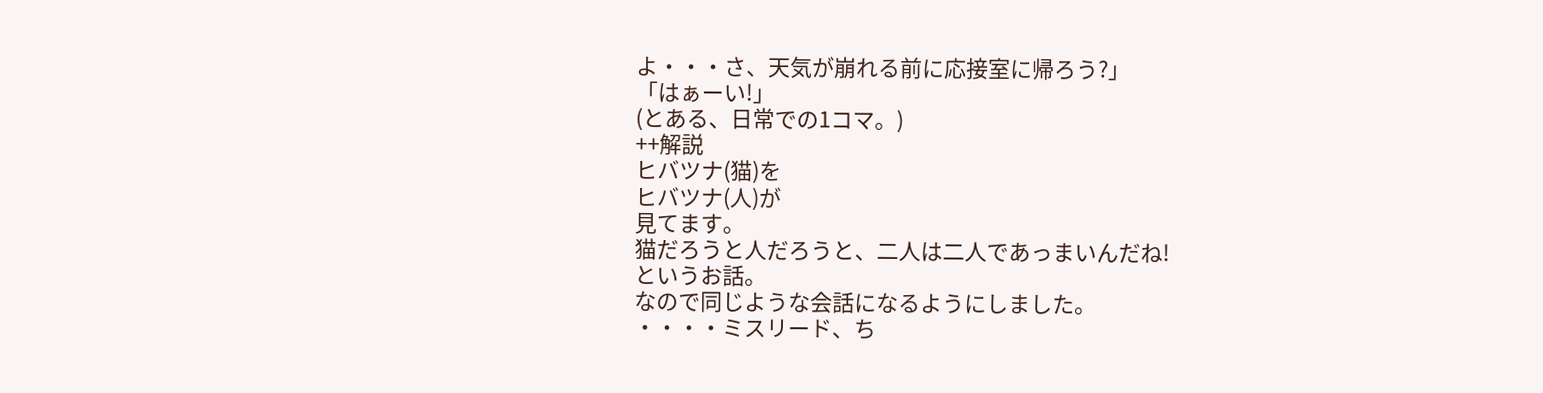よ・・・さ、天気が崩れる前に応接室に帰ろう?」
「はぁーい!」
(とある、日常での1コマ。)
++解説
ヒバツナ(猫)を
ヒバツナ(人)が
見てます。
猫だろうと人だろうと、二人は二人であっまいんだね!
というお話。
なので同じような会話になるようにしました。
・・・・ミスリード、ち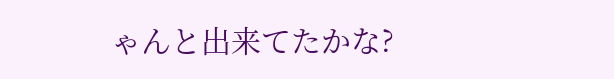ゃんと出来てたかな?